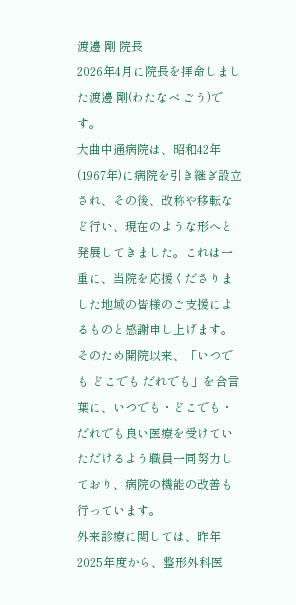渡邊 剛 院長
2026年4月に院長を拝命しました渡邊 剛(わたなべ ごう)です。
大曲中通病院は、昭和42年(1967年)に病院を引き継ぎ設立され、その後、改称や移転など行い、現在のような形へと発展してきました。これは一重に、当院を応援くださりました地域の皆様のご支援によるものと感謝申し上げます。
そのため開院以来、「いつでも どこでも だれでも」を合言葉に、いつでも・どこでも・だれでも良い医療を受けていただけるよう職員一同努力しており、病院の機能の改善も行っています。
外来診療に関しては、昨年2025年度から、整形外科医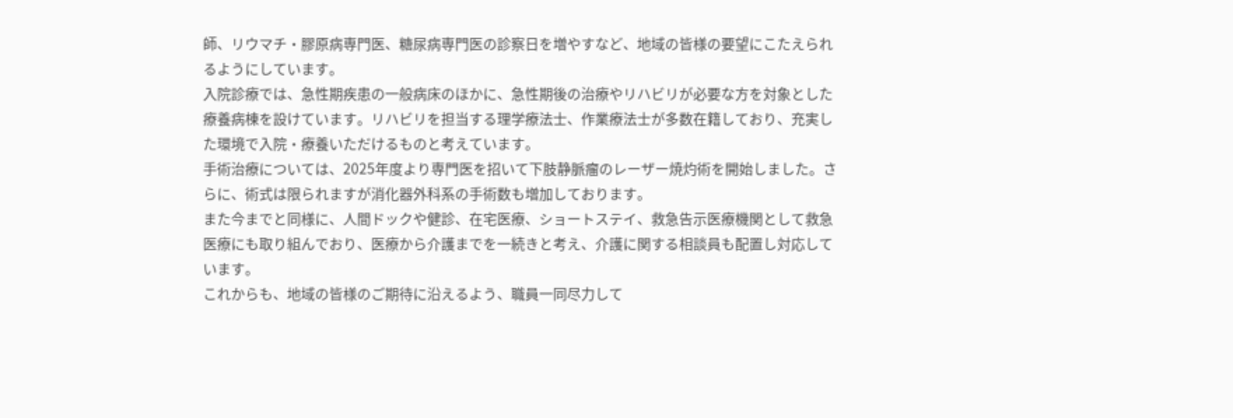師、リウマチ・膠原病専門医、糖尿病専門医の診察日を増やすなど、地域の皆様の要望にこたえられるようにしています。
入院診療では、急性期疾患の一般病床のほかに、急性期後の治療やリハビリが必要な方を対象とした療養病棟を設けています。リハビリを担当する理学療法士、作業療法士が多数在籍しており、充実した環境で入院・療養いただけるものと考えています。
手術治療については、2025年度より専門医を招いて下肢静脈瘤のレーザー焼灼術を開始しました。さらに、術式は限られますが消化器外科系の手術数も増加しております。
また今までと同様に、人間ドックや健診、在宅医療、ショートステイ、救急告示医療機関として救急医療にも取り組んでおり、医療から介護までを一続きと考え、介護に関する相談員も配置し対応しています。
これからも、地域の皆様のご期待に沿えるよう、職員一同尽力して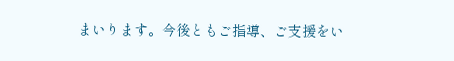まいります。今後ともご指導、ご支援をい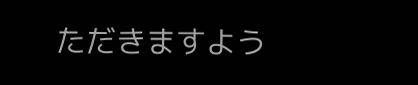ただきますよう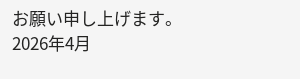お願い申し上げます。
2026年4月